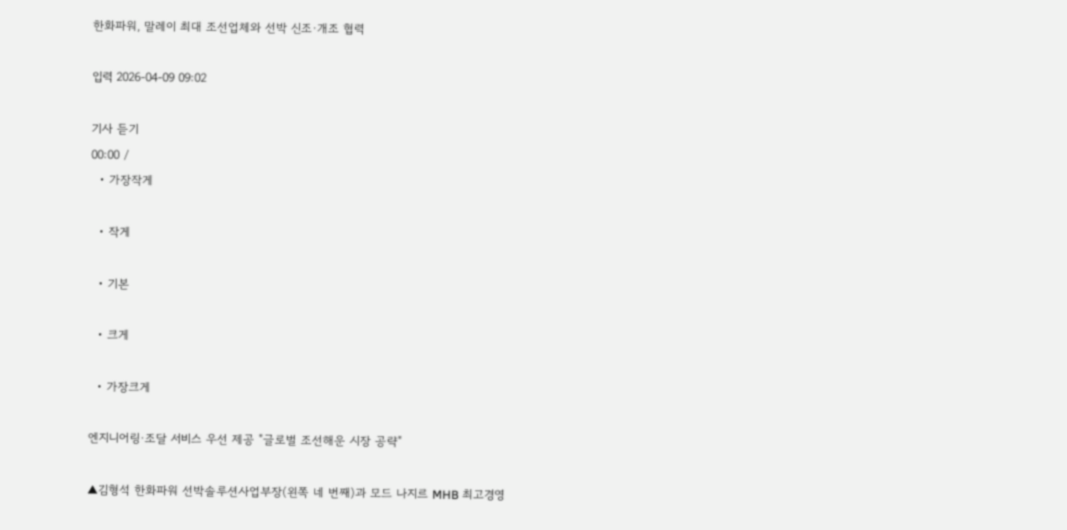한화파워, 말레이 최대 조선업체와 선박 신조·개조 협력

입력 2026-04-09 09:02

기사 듣기
00:00 /
  • 가장작게

  • 작게

  • 기본

  • 크게

  • 가장크게

엔지니어링·조달 서비스 우선 제공 "글로벌 조선해운 시장 공략"

▲김형석 한화파워 선박솔루션사업부장(왼쪽 네 번째)과 모드 나지르 MHB 최고경영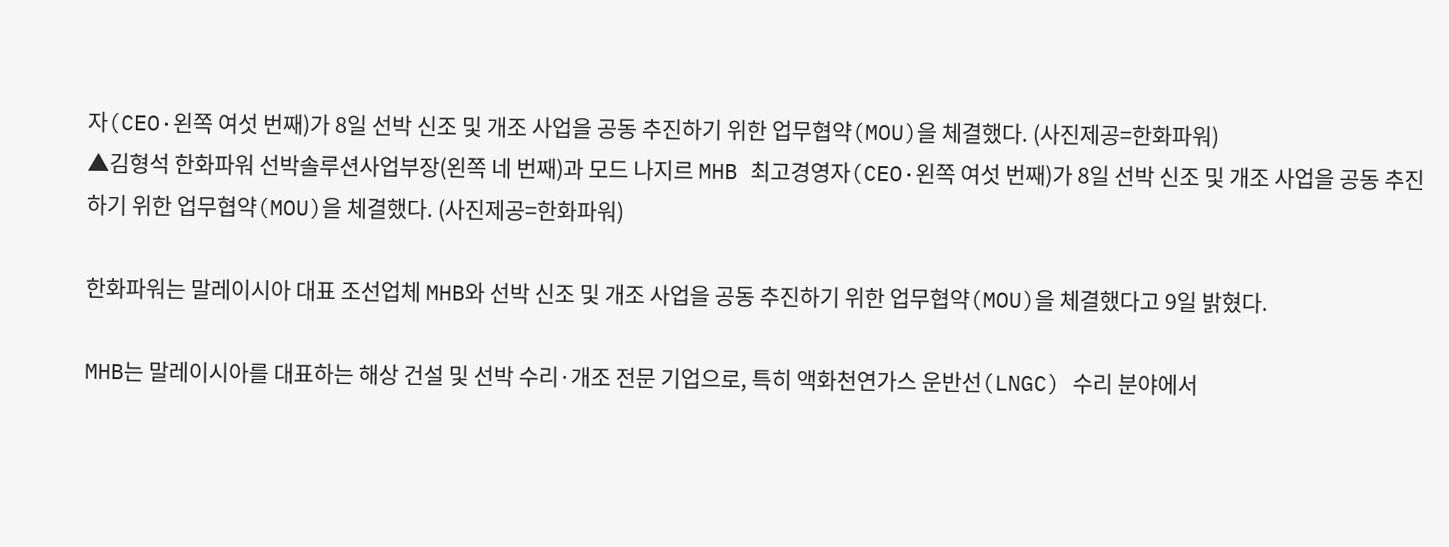자(CEO·왼쪽 여섯 번째)가 8일 선박 신조 및 개조 사업을 공동 추진하기 위한 업무협약(MOU)을 체결했다. (사진제공=한화파워)
▲김형석 한화파워 선박솔루션사업부장(왼쪽 네 번째)과 모드 나지르 MHB 최고경영자(CEO·왼쪽 여섯 번째)가 8일 선박 신조 및 개조 사업을 공동 추진하기 위한 업무협약(MOU)을 체결했다. (사진제공=한화파워)

한화파워는 말레이시아 대표 조선업체 MHB와 선박 신조 및 개조 사업을 공동 추진하기 위한 업무협약(MOU)을 체결했다고 9일 밝혔다.

MHB는 말레이시아를 대표하는 해상 건설 및 선박 수리·개조 전문 기업으로, 특히 액화천연가스 운반선(LNGC) 수리 분야에서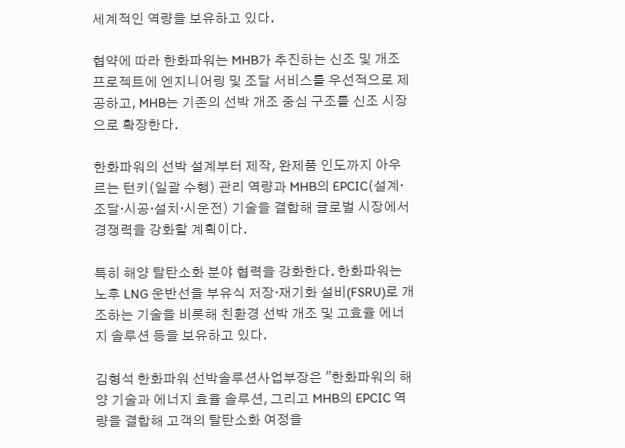세계적인 역량을 보유하고 있다.

협약에 따라 한화파워는 MHB가 추진하는 신조 및 개조 프로젝트에 엔지니어링 및 조달 서비스를 우선적으로 제공하고, MHB는 기존의 선박 개조 중심 구조를 신조 시장으로 확장한다.

한화파워의 선박 설계부터 제작, 완제품 인도까지 아우르는 턴키(일괄 수행) 관리 역량과 MHB의 EPCIC(설계·조달·시공·설치·시운전) 기술을 결합해 글로벌 시장에서 경쟁력을 강화할 계획이다.

특히 해양 탈탄소화 분야 협력을 강화한다. 한화파워는 노후 LNG 운반선을 부유식 저장·재기화 설비(FSRU)로 개조하는 기술을 비롯해 친환경 선박 개조 및 고효율 에너지 솔루션 등을 보유하고 있다.

김형석 한화파워 선박솔루션사업부장은 "한화파워의 해양 기술과 에너지 효율 솔루션, 그리고 MHB의 EPCIC 역량을 결합해 고객의 탈탄소화 여정을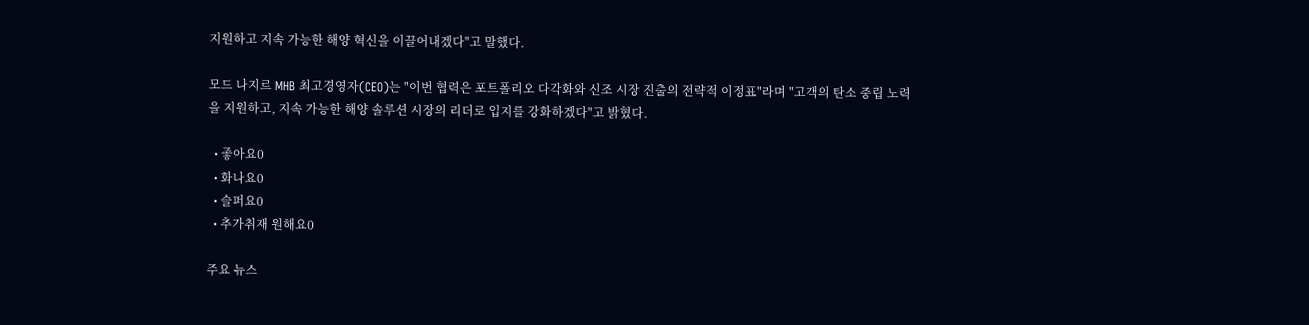지원하고 지속 가능한 해양 혁신을 이끌어내겠다"고 말했다.

모드 나지르 MHB 최고경영자(CEO)는 "이번 협력은 포트폴리오 다각화와 신조 시장 진출의 전략적 이정표"라며 "고객의 탄소 중립 노력을 지원하고, 지속 가능한 해양 솔루션 시장의 리더로 입지를 강화하겠다"고 밝혔다.

  • 좋아요0
  • 화나요0
  • 슬퍼요0
  • 추가취재 원해요0

주요 뉴스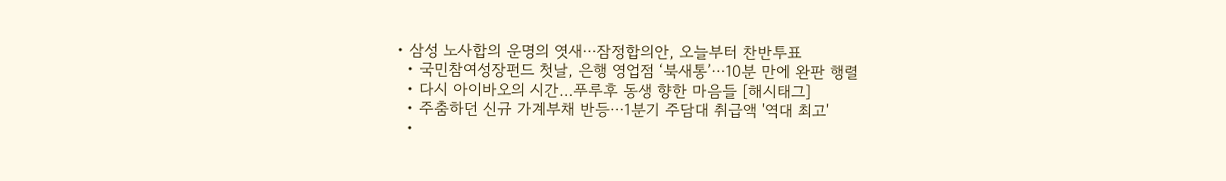• 삼성 노사합의 운명의 엿새⋯잠정합의안, 오늘부터 찬반투표
  • 국민참여성장펀드 첫날, 은행 영업점 ‘북새통’⋯10분 만에 완판 행렬
  • 다시 아이바오의 시간…푸루후 동생 향한 마음들 [해시태그]
  • 주춤하던 신규 가계부채 반등⋯1분기 주담대 취급액 '역대 최고'
  •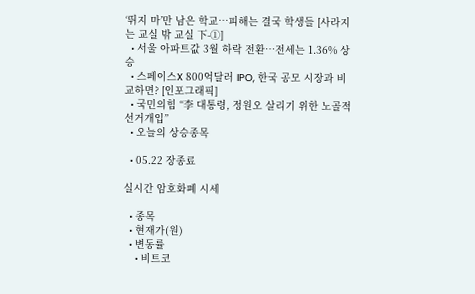‘뛰지 마’만 남은 학교…피해는 결국 학생들 [사라지는 교실 밖 교실 下-①]
  • 서울 아파트값 3월 하락 전환⋯전세는 1.36% 상승
  • 스페이스X 800억달러 IPO, 한국 공모 시장과 비교하면? [인포그래픽]
  • 국민의힘 “李 대통령, 정원오 살리기 위한 노골적 선거개입”
  • 오늘의 상승종목

  • 05.22 장종료

실시간 암호화폐 시세

  • 종목
  • 현재가(원)
  • 변동률
    • 비트코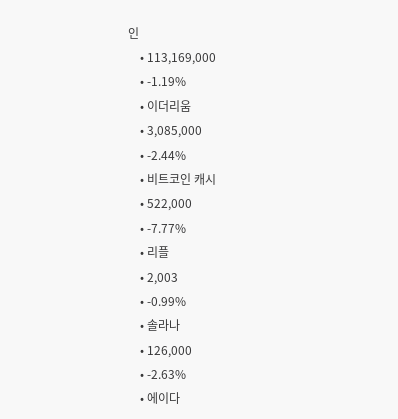인
    • 113,169,000
    • -1.19%
    • 이더리움
    • 3,085,000
    • -2.44%
    • 비트코인 캐시
    • 522,000
    • -7.77%
    • 리플
    • 2,003
    • -0.99%
    • 솔라나
    • 126,000
    • -2.63%
    • 에이다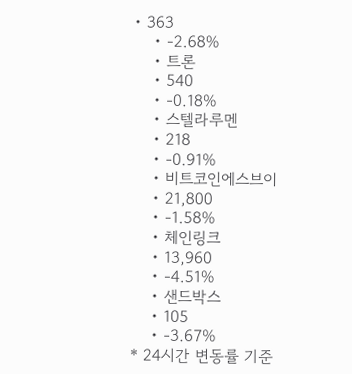• 363
    • -2.68%
    • 트론
    • 540
    • -0.18%
    • 스텔라루멘
    • 218
    • -0.91%
    • 비트코인에스브이
    • 21,800
    • -1.58%
    • 체인링크
    • 13,960
    • -4.51%
    • 샌드박스
    • 105
    • -3.67%
* 24시간 변동률 기준